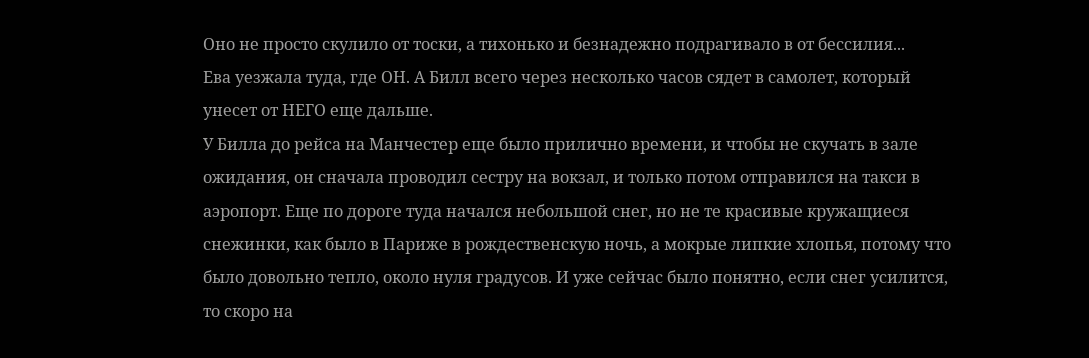Оно не просто скулило от тоски, а тихонько и безнадежно подрагивало в от бессилия...
Ева уезжала туда, где ОН. А Билл всего через несколько часов сядет в самолет, который унесет от НЕГО еще дальше.
У Билла до рейса на Манчестер еще было прилично времени, и чтобы не скучать в зале ожидания, он сначала проводил сестру на вокзал, и только потом отправился на такси в аэропорт. Еще по дороге туда начался небольшой снег, но не те красивые кружащиеся снежинки, как было в Париже в рождественскую ночь, а мокрые липкие хлопья, потому что было довольно тепло, около нуля градусов. И уже сейчас было понятно, если снег усилится, то скоро на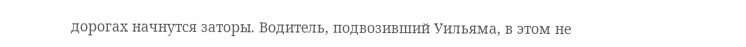дорогах начнутся заторы. Водитель, подвозивший Уильяма, в этом не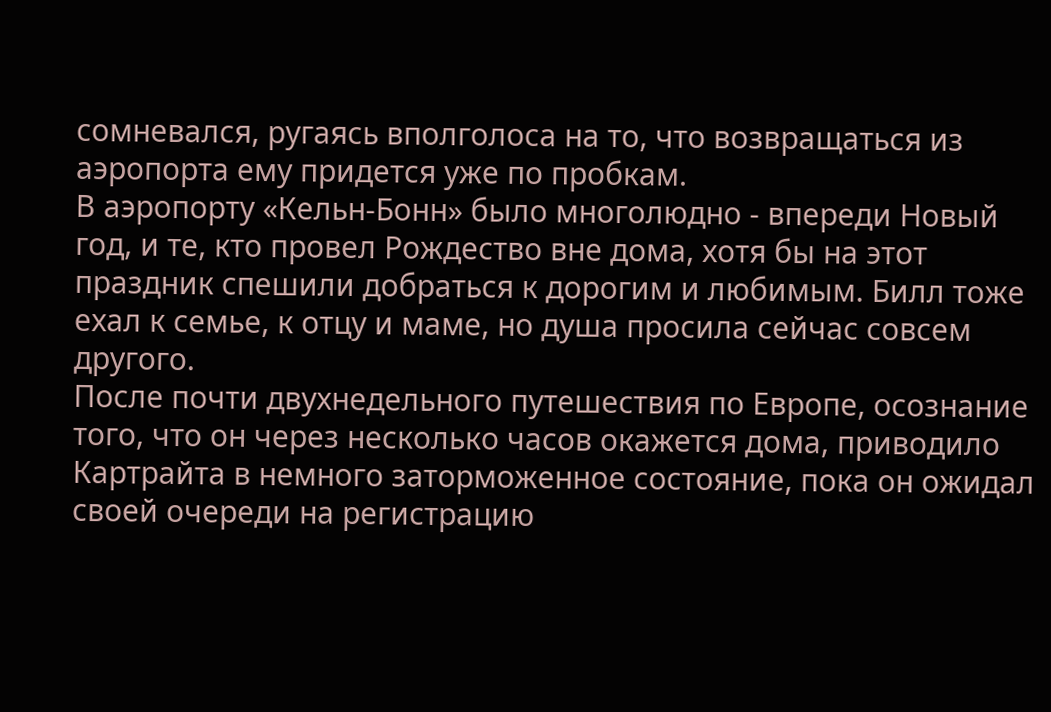сомневался, ругаясь вполголоса на то, что возвращаться из аэропорта ему придется уже по пробкам.
В аэропорту «Кельн-Бонн» было многолюдно - впереди Новый год, и те, кто провел Рождество вне дома, хотя бы на этот праздник спешили добраться к дорогим и любимым. Билл тоже ехал к семье, к отцу и маме, но душа просила сейчас совсем другого.
После почти двухнедельного путешествия по Европе, осознание того, что он через несколько часов окажется дома, приводило Картрайта в немного заторможенное состояние, пока он ожидал своей очереди на регистрацию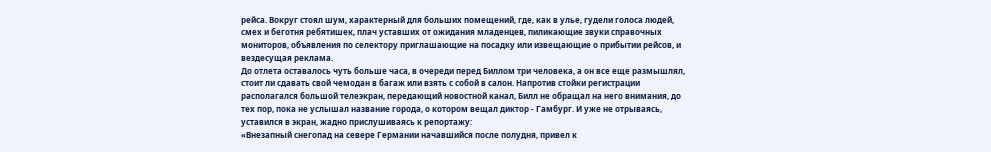рейса. Вокруг стоял шум, характерный для больших помещений, где, как в улье, гудели голоса людей, смех и беготня ребятишек, плач уставших от ожидания младенцев, пиликающие звуки справочных мониторов, объявления по селектору приглашающие на посадку или извещающие о прибытии рейсов, и вездесущая реклама.
До отлета оставалось чуть больше часа, в очереди перед Биллом три человека, а он все еще размышлял, стоит ли сдавать свой чемодан в багаж или взять с собой в салон. Напротив стойки регистрации располагался большой телеэкран, передающий новостной канал, Билл не обращал на него внимания, до тех пор, пока не услышал название города, о котором вещал диктор - Гамбург. И уже не отрываясь, уставился в экран, жадно прислушиваясь к репортажу:
«Внезапный снегопад на севере Германии начавшийся после полудня, привел к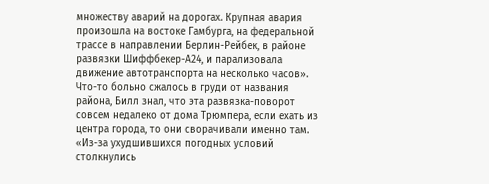множеству аварий на дорогах. Крупная авария произошла на востоке Гамбурга, на федеральной трассе в направлении Берлин-Рейбек, в районе развязки Шиффбекер-А24, и парализовала движение автотранспорта на несколько часов».
Что-то больно сжалось в груди от названия района, Билл знал, что эта развязка-поворот совсем недалеко от дома Трюмпера, если ехать из центра города, то они сворачивали именно там.
«Из-за ухудшившихся погодных условий столкнулись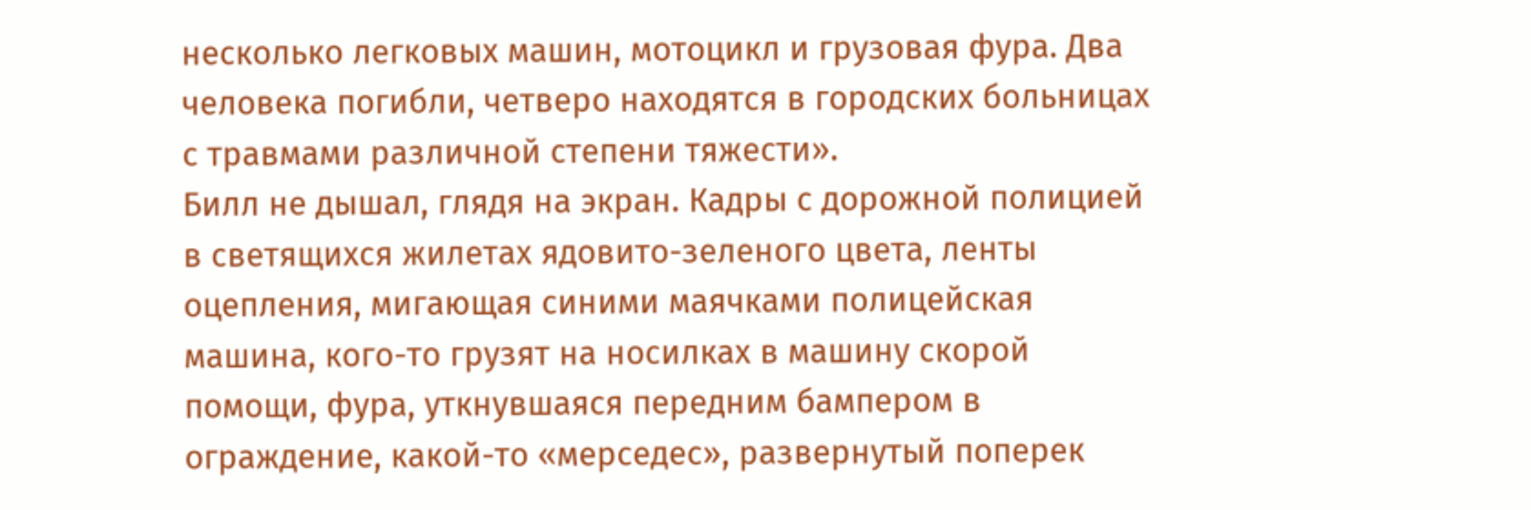несколько легковых машин, мотоцикл и грузовая фура. Два человека погибли, четверо находятся в городских больницах с травмами различной степени тяжести».
Билл не дышал, глядя на экран. Кадры с дорожной полицией в светящихся жилетах ядовито-зеленого цвета, ленты оцепления, мигающая синими маячками полицейская машина, кого-то грузят на носилках в машину скорой помощи, фура, уткнувшаяся передним бампером в ограждение, какой-то «мерседес», развернутый поперек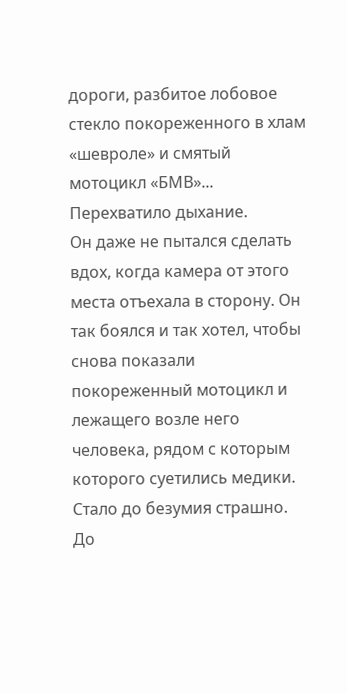дороги, разбитое лобовое стекло покореженного в хлам «шевроле» и смятый мотоцикл «БМВ»...
Перехватило дыхание.
Он даже не пытался сделать вдох, когда камера от этого места отъехала в сторону. Он так боялся и так хотел, чтобы снова показали покореженный мотоцикл и лежащего возле него человека, рядом с которым которого суетились медики.
Стало до безумия страшно.
До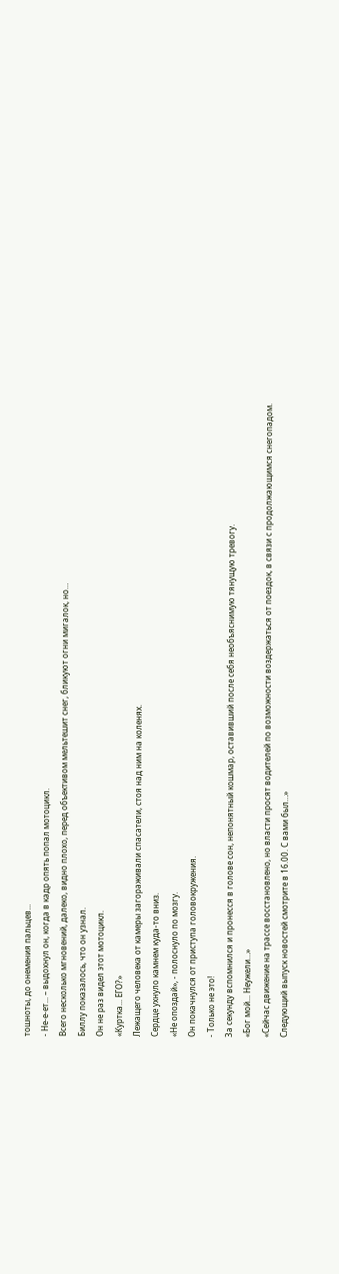тошноты, до онемения пальцев...
- Не-е-ет... – выдохнул он, когда в кадр опять попал мотоцикл.
Всего несколько мгновений, далеко, видно плохо, перед объективом мельтешит снег, бликуют огни мигалок, но…
Биллу показалось, что он узнал.
Он не раз видел этот мотоцикл.
«Куртка... ЕГО?»
Лежащего человека от камеры загораживали спасатели, стоя над ним на коленях.
Сердце ухнуло камнем куда-то вниз.
«Не опоздай», - полоснуло по мозгу.
Он покачнулся от приступа головокружения.
- Только не это!
За секунду вспомнился и пронесся в голове сон, непонятный кошмар, оставивший после себя необъяснимую тянущую тревогу.
«Бог мой... Неужели…»
«Сейчас движение на трассе восстановлено, но власти просят водителей по возможности воздержаться от поездок, в связи с продолжающимся снегопадом. Следующий выпуск новостей смотрите в 16.00. С вами был…»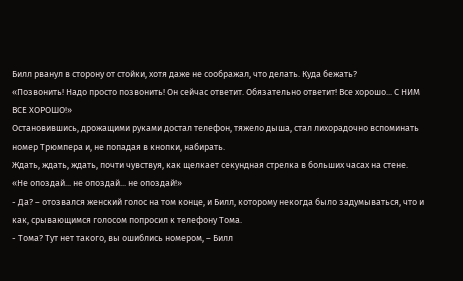Билл рванул в сторону от стойки, хотя даже не соображал, что делать. Куда бежать?
«Позвонить! Надо просто позвонить! Он сейчас ответит. Обязательно ответит! Все хорошо... С НИМ ВСЕ ХОРОШО!»
Остановившись, дрожащими руками достал телефон, тяжело дыша, стал лихорадочно вспоминать номер Трюмпера и, не попадая в кнопки, набирать.
Ждать, ждать, ждать, почти чувствуя, как щелкает секундная стрелка в больших часах на стене.
«Не опоздай... не опоздай... не опоздай!»
- Да? – отозвался женский голос на том конце, и Билл, которому некогда было задумываться, что и как, срывающимся голосом попросил к телефону Тома.
- Тома? Тут нет такого, вы ошиблись номером, – Билл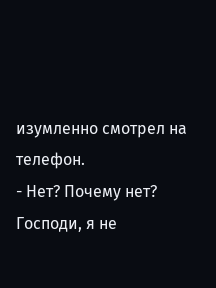изумленно смотрел на телефон.
- Нет? Почему нет? Господи, я не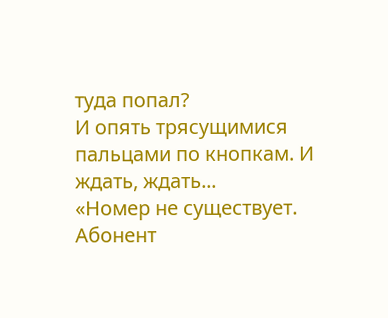туда попал?
И опять трясущимися пальцами по кнопкам. И ждать, ждать...
«Номер не существует. Абонент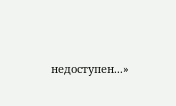недоступен...»